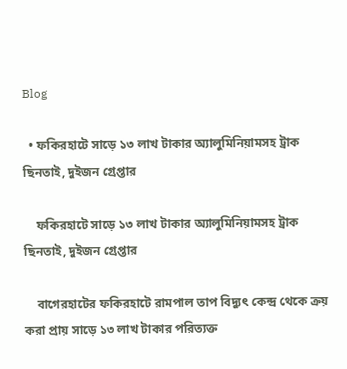Blog

  • ফকিরহাটে সাড়ে ১৩ লাখ টাকার অ্যালুমিনিয়ামসহ ট্রাক ছিনতাই, দুইজন গ্রেপ্তার

    ফকিরহাটে সাড়ে ১৩ লাখ টাকার অ্যালুমিনিয়ামসহ ট্রাক ছিনতাই, দুইজন গ্রেপ্তার

    বাগেরহাটের ফকিরহাটে রামপাল তাপ বিদ্যুৎ কেন্দ্র থেকে ক্রয় করা প্রায় সাড়ে ১৩ লাখ টাকার পরিত্যক্ত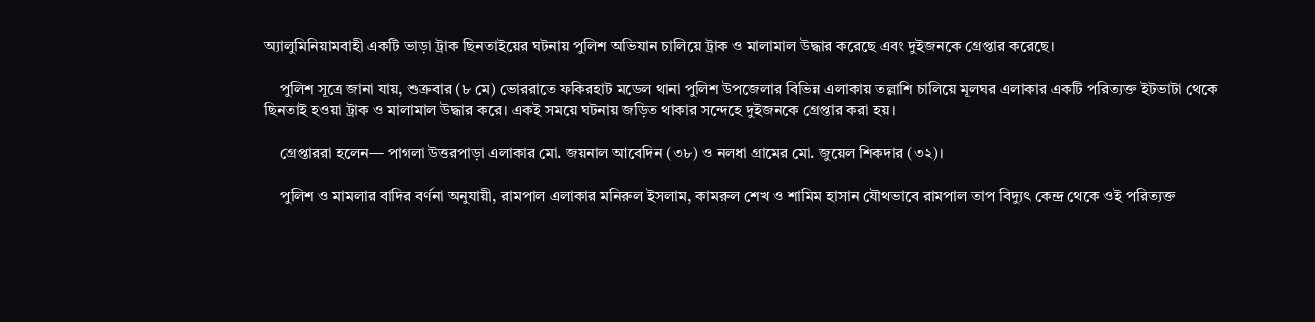অ্যালুমিনিয়ামবাহী একটি ভাড়া ট্রাক ছিনতাইয়ের ঘটনায় পুলিশ অভিযান চালিয়ে ট্রাক ও মালামাল উদ্ধার করেছে এবং দুইজনকে গ্রেপ্তার করেছে।

    পুলিশ সূত্রে জানা যায়, শুক্রবার (৮ মে) ভোররাতে ফকিরহাট মডেল থানা পুলিশ উপজেলার বিভিন্ন এলাকায় তল্লাশি চালিয়ে মূলঘর এলাকার একটি পরিত্যক্ত ইটভাটা থেকে ছিনতাই হওয়া ট্রাক ও মালামাল উদ্ধার করে। একই সময়ে ঘটনায় জড়িত থাকার সন্দেহে দুইজনকে গ্রেপ্তার করা হয়।

    গ্রেপ্তাররা হলেন— পাগলা উত্তরপাড়া এলাকার মো. জয়নাল আবেদিন (৩৮) ও নলধা গ্রামের মো. জুয়েল শিকদার (৩২)।

    পুলিশ ও মামলার বাদির বর্ণনা অনুযায়ী, রামপাল এলাকার মনিরুল ইসলাম, কামরুল শেখ ও শামিম হাসান যৌথভাবে রামপাল তাপ বিদ্যুৎ কেন্দ্র থেকে ওই পরিত্যক্ত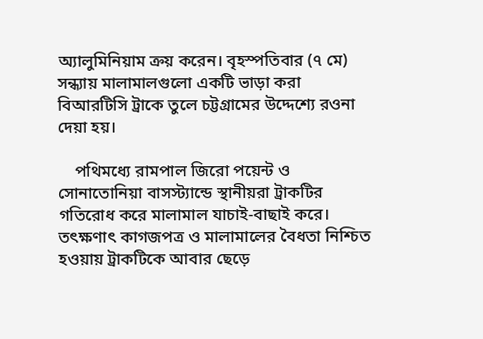অ্যালুমিনিয়াম ক্রয় করেন। বৃহস্পতিবার (৭ মে) সন্ধ্যায় মালামালগুলো একটি ভাড়া করা বিআরটিসি ট্রাকে তুলে চট্টগ্রামের উদ্দেশ্যে রওনা দেয়া হয়।

    পথিমধ্যে রামপাল জিরো পয়েন্ট ও সোনাতোনিয়া বাসস্ট্যান্ডে স্থানীয়রা ট্রাকটির গতিরোধ করে মালামাল যাচাই-বাছাই করে। তৎক্ষণাৎ কাগজপত্র ও মালামালের বৈধতা নিশ্চিত হওয়ায় ট্রাকটিকে আবার ছেড়ে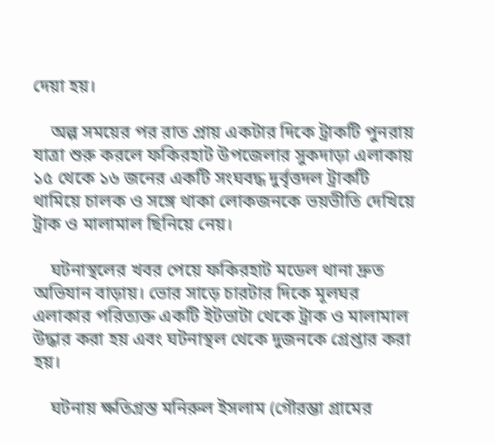দেয়া হয়।

    অল্প সময়ের পর রাত প্রায় একটার দিকে ট্রাকটি পুনরায় যাত্রা শুরু করলে ফকিরহাট উপজেলার সুকদাড়া এলাকায় ১৫ থেকে ১৬ জনের একটি সংঘবদ্ধ দুর্বৃত্তদল ট্রাকটি থামিয়ে চালক ও সঙ্গে থাকা লোকজনকে ভয়ভীতি দেখিয়ে ট্রাক ও মালামাল ছিনিয়ে নেয়।

    ঘটনাস্থলের খবর পেয়ে ফকিরহাট মডেল থানা দ্রুত অভিযান বাড়ায়। ভোর সাড়ে চারটার দিকে মূলঘর এলাকার পরিত্যক্ত একটি ইটভাটা থেকে ট্রাক ও মালামাল উদ্ধার করা হয় এবং ঘটনাস্থল থেকে দুজনকে গ্রেপ্তার করা হয়।

    ঘটনায় ক্ষতিগ্রস্ত মনিরুল ইসলাম (গৌরম্ভা গ্রামের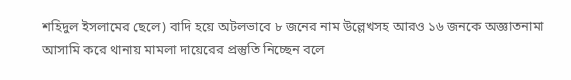শহিদুল ইসলামের ছেলে) বাদি হয়ে অটলভাবে ৮ জনের নাম উল্লেখসহ আরও ১৬ জনকে অজ্ঞাতনামা আসামি করে থানায় মামলা দায়েরের প্রস্তুতি নিচ্ছেন বলে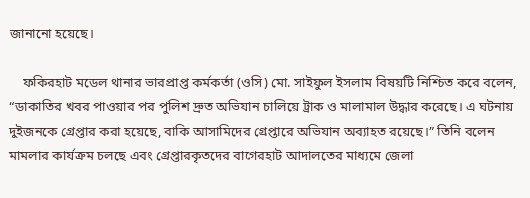জানানো হয়েছে।

    ফকিরহাট মডেল থানার ভারপ্রাপ্ত কর্মকর্তা (ওসি) মো. সাইফুল ইসলাম বিষয়টি নিশ্চিত করে বলেন, “ডাকাতির খবর পাওয়ার পর পুলিশ দ্রুত অভিযান চালিয়ে ট্রাক ও মালামাল উদ্ধার করেছে। এ ঘটনায় দুইজনকে গ্রেপ্তার করা হয়েছে, বাকি আসামিদের গ্রেপ্তারে অভিযান অব্যাহত রয়েছে।” তিনি বলেন মামলার কার্যক্রম চলছে এবং গ্রেপ্তারকৃতদের বাগেরহাট আদালতের মাধ্যমে জেলা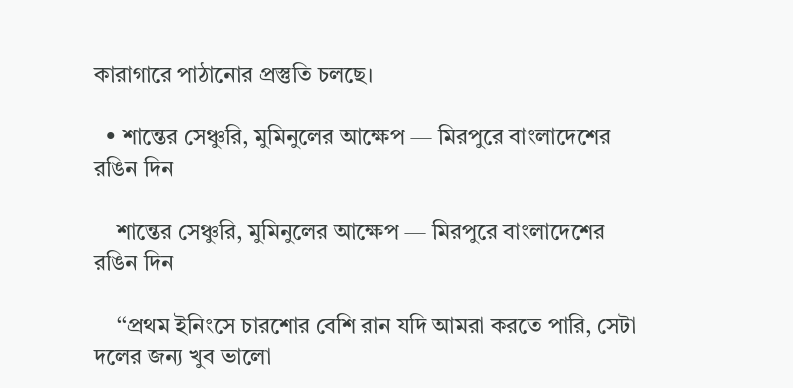কারাগারে পাঠানোর প্রস্তুতি চলছে।

  • শান্তের সেঞ্চুরি, মুমিনুলের আক্ষেপ — মিরপুরে বাংলাদেশের রঙিন দিন

    শান্তের সেঞ্চুরি, মুমিনুলের আক্ষেপ — মিরপুরে বাংলাদেশের রঙিন দিন

    ‘‘প্রথম ইনিংসে চারশোর বেশি রান যদি আমরা করতে পারি, সেটা দলের জন্য খুব ভালো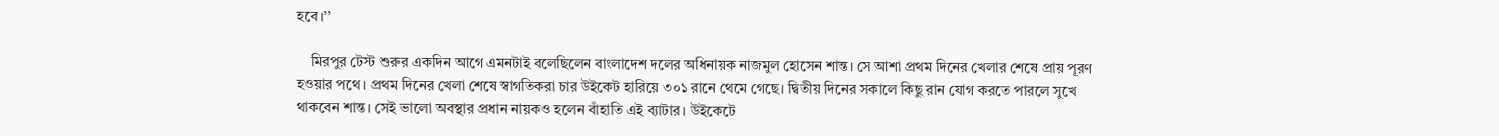হবে।’’

    মিরপুর টেস্ট শুরুর একদিন আগে এমনটাই বলেছিলেন বাংলাদেশ দলের অধিনায়ক নাজমুল হোসেন শান্ত। সে আশা প্রথম দিনের খেলার শেষে প্রায় পূরণ হওয়ার পথে। প্রথম দিনের খেলা শেষে স্বাগতিকরা চার উইকেট হারিয়ে ৩০১ রানে থেমে গেছে। দ্বিতীয় দিনের সকালে কিছু রান যোগ করতে পারলে সুখে থাকবেন শান্ত। সেই ভালো অবস্থার প্রধান নায়কও হলেন বাঁহাতি এই ব্যাটার। উইকেটে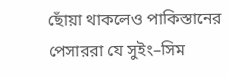ছোঁয়া থাকলেও পাকিস্তানের পেসাররা যে সুইং–সিম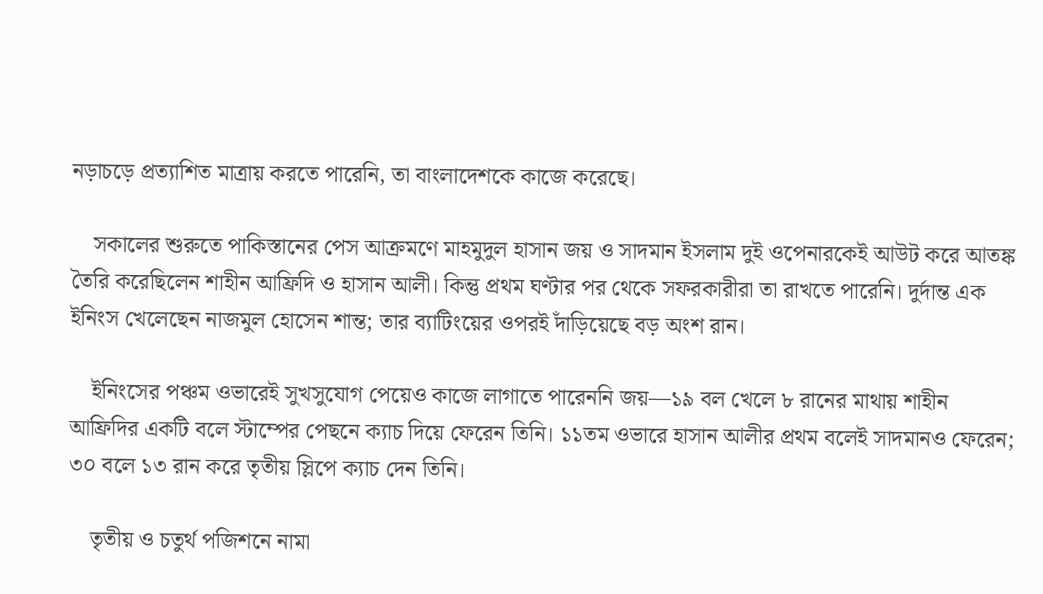নড়াচড়ে প্রত্যাশিত মাত্রায় করতে পারেনি, তা বাংলাদেশকে কাজে করেছে।

    সকালের শুরুতে পাকিস্তানের পেস আক্রমণে মাহমুদুল হাসান জয় ও সাদমান ইসলাম দুই ওপেনারকেই আউট করে আতঙ্ক তৈরি করেছিলেন শাহীন আফ্রিদি ও হাসান আলী। কিন্তু প্রথম ঘণ্টার পর থেকে সফরকারীরা তা রাখতে পারেনি। দুর্দান্ত এক ইনিংস খেলেছেন নাজমুল হোসেন শান্ত; তার ব্যাটিংয়ের ওপরই দাঁড়িয়েছে বড় অংশ রান।

    ইনিংসের পঞ্চম ওভারেই সুখসুযোগ পেয়েও কাজে লাগাতে পারেননি জয়—১৯ বল খেলে ৮ রানের মাথায় শাহীন আফ্রিদির একটি বলে স্টাম্পের পেছনে ক্যাচ দিয়ে ফেরেন তিনি। ১১তম ওভারে হাসান আলীর প্রথম বলেই সাদমানও ফেরেন; ৩০ বলে ১৩ রান করে তৃতীয় স্লিপে ক্যাচ দেন তিনি।

    তৃতীয় ও চতুর্থ পজিশনে নামা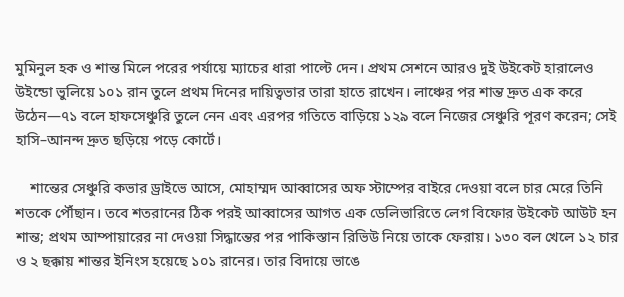মুমিনুল হক ও শান্ত মিলে পরের পর্যায়ে ম্যাচের ধারা পাল্টে দেন। প্রথম সেশনে আরও দুই উইকেট হারালেও উইন্ডো ভুলিয়ে ১০১ রান তুলে প্রথম দিনের দায়িত্বভার তারা হাতে রাখেন। লাঞ্চের পর শান্ত দ্রুত এক করে উঠেন—৭১ বলে হাফসেঞ্চুরি তুলে নেন এবং এরপর গতিতে বাড়িয়ে ১২৯ বলে নিজের সেঞ্চুরি পূরণ করেন; সেই হাসি–আনন্দ দ্রুত ছড়িয়ে পড়ে কোর্টে।

    শান্তের সেঞ্চুরি কভার ড্রাইভে আসে, মোহাম্মদ আব্বাসের অফ স্টাম্পের বাইরে দেওয়া বলে চার মেরে তিনি শতকে পৌঁছান। তবে শতরানের ঠিক পরই আব্বাসের আগত এক ডেলিভারিতে লেগ বিফোর উইকেট আউট হন শান্ত; প্রথম আম্পায়ারের না দেওয়া সিদ্ধান্তের পর পাকিস্তান রিভিউ নিয়ে তাকে ফেরায়। ১৩০ বল খেলে ১২ চার ও ২ ছক্কায় শান্তর ইনিংস হয়েছে ১০১ রানের। তার বিদায়ে ভাঙে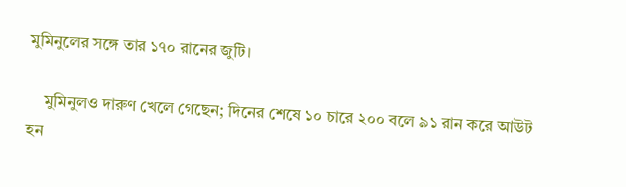মুমিনুলের সঙ্গে তার ১৭০ রানের জুটি।

    মুমিনুলও দারুণ খেলে গেছেন; দিনের শেষে ১০ চারে ২০০ বলে ৯১ রান করে আউট হন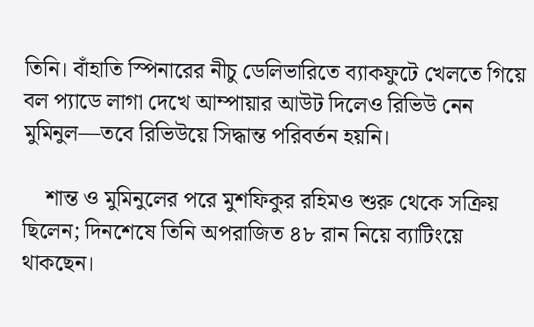তিনি। বাঁহাতি স্পিনারের নীচু ডেলিভারিতে ব্যাকফুটে খেলতে গিয়ে বল প্যাডে লাগা দেখে আম্পায়ার আউট দিলেও রিভিউ নেন মুমিনুল—তবে রিভিউয়ে সিদ্ধান্ত পরিবর্তন হয়নি।

    শান্ত ও মুমিনুলের পরে মুশফিকুর রহিমও শুরু থেকে সক্রিয় ছিলেন; দিনশেষে তিনি অপরাজিত ৪৮ রান নিয়ে ব্যাটিংয়ে থাকছেন।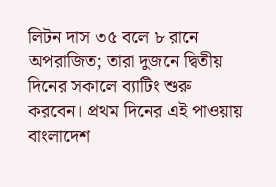লিটন দাস ৩৫ বলে ৮ রানে অপরাজিত; তারা দুজনে দ্বিতীয় দিনের সকালে ব্যাটিং শুরু করবেন। প্রথম দিনের এই পাওয়ায় বাংলাদেশ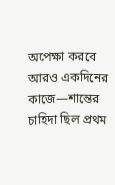অপেক্ষা করবে আরও একদিনের কাজে—শান্তের চাহিদা ছিল প্রথম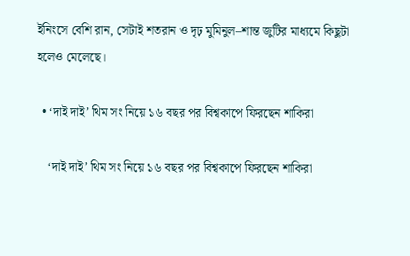ইনিংসে বেশি রান, সেটাই শতরান ও দৃঢ় মুমিনুল–শান্ত জুটির মাধ্যমে কিছুটা হলেও মেলেছে।

  • ‘দাই দাই’ থিম সং নিয়ে ১৬ বছর পর বিশ্বকাপে ফিরছেন শাকিরা

    ‘দাই দাই’ থিম সং নিয়ে ১৬ বছর পর বিশ্বকাপে ফিরছেন শাকিরা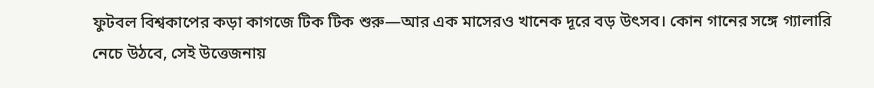ফুটবল বিশ্বকাপের কড়া কাগজে টিক টিক শুরু—আর এক মাসেরও খানেক দূরে বড় উৎসব। কোন গানের সঙ্গে গ্যালারি নেচে উঠবে, সেই উত্তেজনায়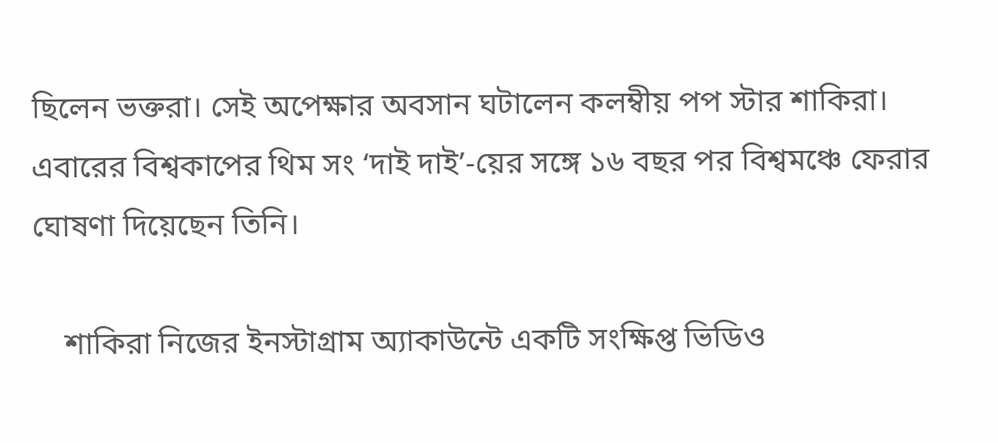ছিলেন ভক্তরা। সেই অপেক্ষার অবসান ঘটালেন কলম্বীয় পপ স্টার শাকিরা। এবারের বিশ্বকাপের থিম সং ‘দাই দাই’-য়ের সঙ্গে ১৬ বছর পর বিশ্বমঞ্চে ফেরার ঘোষণা দিয়েছেন তিনি।

    শাকিরা নিজের ইনস্টাগ্রাম অ্যাকাউন্টে একটি সংক্ষিপ্ত ভিডিও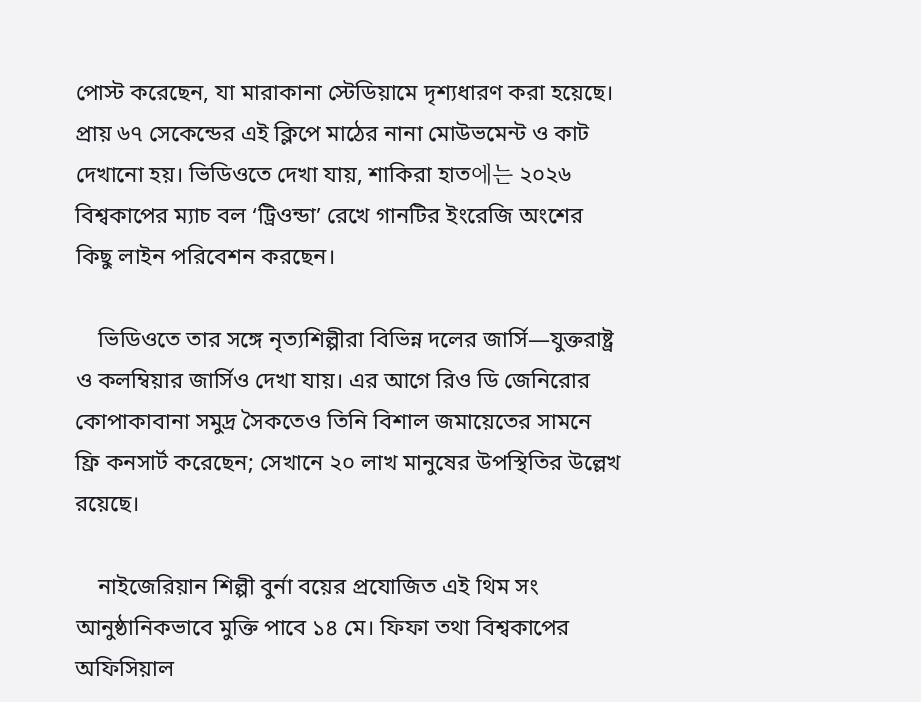পোস্ট করেছেন, যা মারাকানা স্টেডিয়ামে দৃশ্যধারণ করা হয়েছে। প্রায় ৬৭ সেকেন্ডের এই ক্লিপে মাঠের নানা মোউভমেন্ট ও কাট দেখানো হয়। ভিডিওতে দেখা যায়, শাকিরা হাত에는 ২০২৬ বিশ্বকাপের ম্যাচ বল ‘ট্রিওন্ডা’ রেখে গানটির ইংরেজি অংশের কিছু লাইন পরিবেশন করছেন।

    ভিডিওতে তার সঙ্গে নৃত্যশিল্পীরা বিভিন্ন দলের জার্সি—যুক্তরাষ্ট্র ও কলম্বিয়ার জার্সিও দেখা যায়। এর আগে রিও ডি জেনিরোর কোপাকাবানা সমুদ্র সৈকতেও তিনি বিশাল জমায়েতের সামনে ফ্রি কনসার্ট করেছেন; সেখানে ২০ লাখ মানুষের উপস্থিতির উল্লেখ রয়েছে।

    নাইজেরিয়ান শিল্পী বুর্না বয়ের প্রযোজিত এই থিম সং আনুষ্ঠানিকভাবে মুক্তি পাবে ১৪ মে। ফিফা তথা বিশ্বকাপের অফিসিয়াল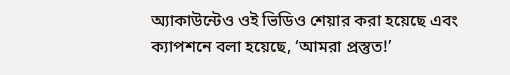অ্যাকাউন্টেও ওই ভিডিও শেয়ার করা হয়েছে এবং ক্যাপশনে বলা হয়েছে, ‘আমরা প্রস্তুত!’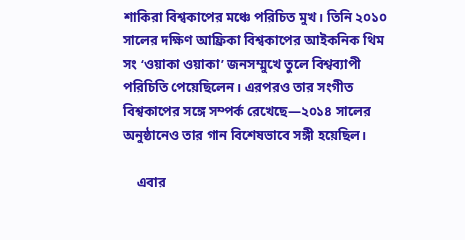শাকিরা বিশ্বকাপের মঞ্চে পরিচিত মুখ। তিনি ২০১০ সালের দক্ষিণ আফ্রিকা বিশ্বকাপের আইকনিক থিম সং ‘ওয়াকা ওয়াকা’ জনসম্মুখে তুলে বিশ্বব্যাপী পরিচিতি পেয়েছিলেন। এরপরও তার সংগীত বিশ্বকাপের সঙ্গে সম্পর্ক রেখেছে—২০১৪ সালের অনুষ্ঠানেও তার গান বিশেষভাবে সঙ্গী হয়েছিল।

    এবার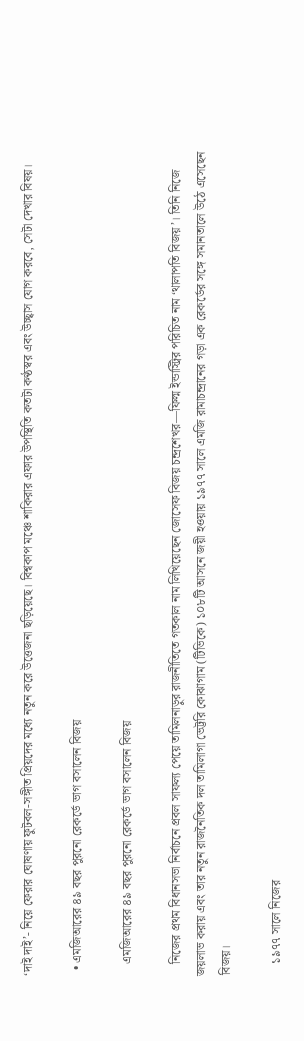‘দাই দাই’- নিয়ে ফেরার ঘোষণায় ফুটবল-সঙ্গীত প্রিয়দের মধ্যে নতুন করে উত্তেজনা ছড়িয়েছে। বিশ্বকাপ মঞ্চে শাকিরার এফার উপস্থিতি কতটা কণ্ঠস্বর এবং উচ্ছ্বাস যোগ করবে, সেটা দেখার বিষয়।

  • এমজিআরের ৪৯ বছর পুরনো রেকর্ডে ভাগ বসালেন বিজয়

    এমজিআরের ৪৯ বছর পুরনো রেকর্ডে ভাগ বসালেন বিজয়

    নিজের প্রথম বিধানসভা নির্বাচনে প্রবল সাফল্য পেয়ে তামিলনাড়ুর রাজনীতিতে গতকাল নাম লিখিয়েছেন জোসেফ বিজয় চন্দ্রশেখর—ফিল্ম ইন্ডাস্ট্রির পরিচিত নাম ‘থালাপতি বিজয়’। তিনি নিজে জয়লাভ করায় এবং তার নতুন রাজনৈতিক দল তামিলাগা ভেট্টরি কোঝাগাম (টিভিকে) ১০৮টি আসনে জয়ী হওয়ায় ১৯৭৭ সালে এমজি রামাচন্দ্রানের গড়া এক রেকর্ডের সঙ্গে সমানতালে উঠে এসেছেন বিজয়।

    ১৯৭৭ সালে নিজের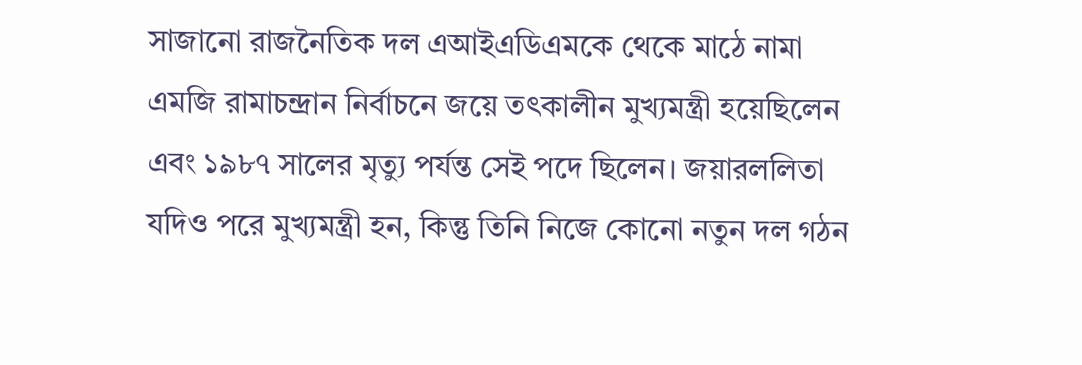সাজানো রাজনৈতিক দল এআইএডিএমকে থেকে মাঠে নামা এমজি রামাচন্দ্রান নির্বাচনে জয়ে তৎকালীন মুখ্যমন্ত্রী হয়েছিলেন এবং ১৯৮৭ সালের মৃত্যু পর্যন্ত সেই পদে ছিলেন। জয়ারললিতা যদিও পরে মুখ্যমন্ত্রী হন, কিন্তু তিনি নিজে কোনো নতুন দল গঠন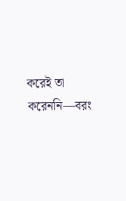করেই তা করেননি—বরং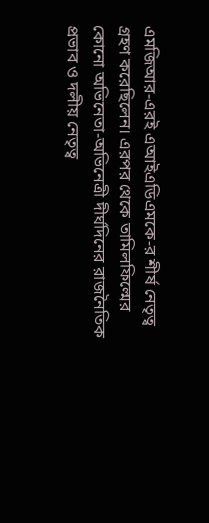এমজিআর-এরই এআইএডিএমকে-র শীর্ষ নেতৃত্ব গ্রহণ করেছিলেন। এরপর থেকে তামিলফিল্মের কোনো অভিনেতা-অভিনেত্রী দীর্ঘদিনের রাজনৈতিক প্রভাব ও দলীয় নেতৃত্ব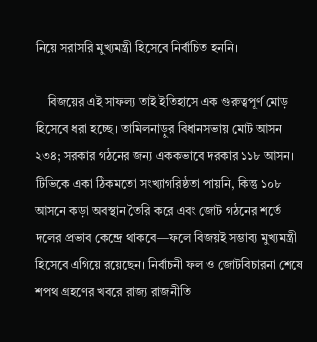নিয়ে সরাসরি মুখ্যমন্ত্রী হিসেবে নির্বাচিত হননি।

    বিজয়ের এই সাফল্য তাই ইতিহাসে এক গুরুত্বপূর্ণ মোড় হিসেবে ধরা হচ্ছে। তামিলনাড়ুর বিধানসভায় মোট আসন ২৩৪; সরকার গঠনের জন্য এককভাবে দরকার ১১৮ আসন। টিভিকে একা ঠিকমতো সংখ্যাগরিষ্ঠতা পায়নি, কিন্তু ১০৮ আসনে কড়া অবস্থান তৈরি করে এবং জোট গঠনের শর্তে দলের প্রভাব কেন্দ্রে থাকবে—ফলে বিজয়ই সম্ভাব্য মুখ্যমন্ত্রী হিসেবে এগিয়ে রয়েছেন। নির্বাচনী ফল ও জোটবিচারনা শেষে শপথ গ্রহণের খবরে রাজ্য রাজনীতি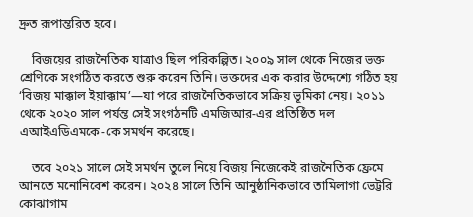দ্রুত রূপান্তরিত হবে।

    বিজয়ের রাজনৈতিক যাত্রাও ছিল পরিকল্পিত। ২০০৯ সাল থেকে নিজের ভক্ত শ্রেণিকে সংগঠিত করতে শুরু করেন তিনি। ভক্তদের এক করার উদ্দেশ্যে গঠিত হয় ‘বিজয় মাক্কাল ইয়াক্কাম’—যা পরে রাজনৈতিকভাবে সক্রিয় ভূমিকা নেয়। ২০১১ থেকে ২০২০ সাল পর্যন্ত সেই সংগঠনটি এমজিআর-এর প্রতিষ্ঠিত দল এআইএডিএমকে-কে সমর্থন করেছে।

    তবে ২০২১ সালে সেই সমর্থন তুলে নিয়ে বিজয় নিজেকেই রাজনৈতিক ফ্রেমে আনতে মনোনিবেশ করেন। ২০২৪ সালে তিনি আনুষ্ঠানিকভাবে তামিলাগা ভেট্টরি কোঝাগাম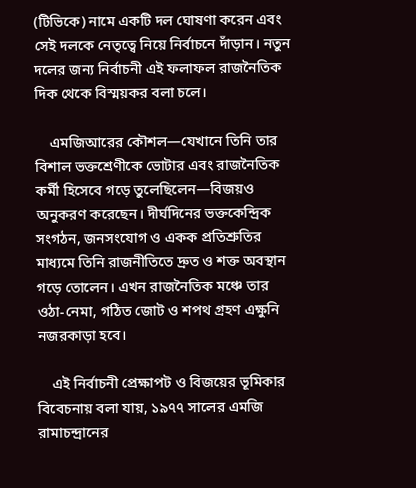(টিভিকে) নামে একটি দল ঘোষণা করেন এবং সেই দলকে নেতৃত্বে নিয়ে নির্বাচনে দাঁড়ান। নতুন দলের জন্য নির্বাচনী এই ফলাফল রাজনৈতিক দিক থেকে বিস্ময়কর বলা চলে।

    এমজিআরের কৌশল—যেখানে তিনি তার বিশাল ভক্তশ্রেণীকে ভোটার এবং রাজনৈতিক কর্মী হিসেবে গড়ে তুলেছিলেন—বিজয়ও অনুকরণ করেছেন। দীর্ঘদিনের ভক্তকেন্দ্রিক সংগঠন, জনসংযোগ ও একক প্রতিশ্রুতির মাধ্যমে তিনি রাজনীতিতে দ্রুত ও শক্ত অবস্থান গড়ে তোলেন। এখন রাজনৈতিক মঞ্চে তার ওঠা-নেমা, গঠিত জোট ও শপথ গ্রহণ এক্ষুনি নজরকাড়া হবে।

    এই নির্বাচনী প্রেক্ষাপট ও বিজয়ের ভূমিকার বিবেচনায় বলা যায়, ১৯৭৭ সালের এমজি রামাচন্দ্রানের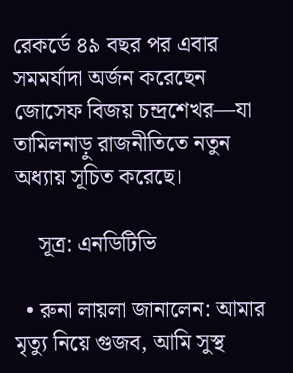রেকর্ডে ৪৯ বছর পর এবার সমমর্যাদা অর্জন করেছেন জোসেফ বিজয় চন্দ্রশেখর—যা তামিলনাড়ু রাজনীতিতে নতুন অধ্যায় সূচিত করেছে।

    সূত্র: এনডিটিভি

  • রুনা লায়লা জানালেন: আমার মৃত্যু নিয়ে গুজব, আমি সুস্থ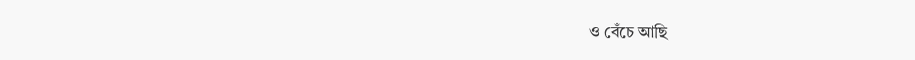ও বেঁচে আছি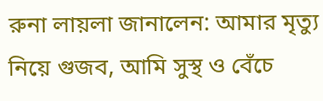রুনা লায়লা জানালেন: আমার মৃত্যু নিয়ে গুজব, আমি সুস্থ ও বেঁচে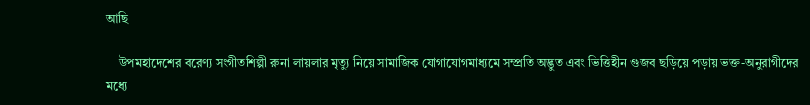আছি

    উপমহাদেশের বরেণ্য সংগীতশিল্পী রুনা লায়লার মৃত্যু নিয়ে সামাজিক যোগাযোগমাধ্যমে সম্প্রতি অদ্ভুত এবং ভিত্তিহীন গুজব ছড়িয়ে পড়ায় ভক্ত-অনুরাগীদের মধ্যে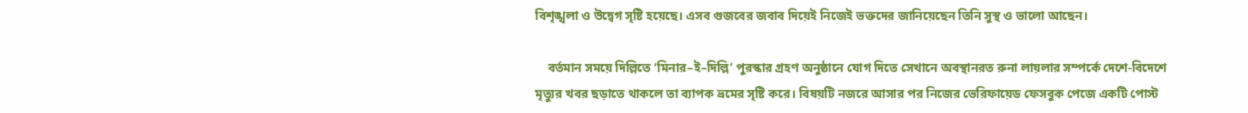বিশৃঙ্খলা ও উদ্বেগ সৃষ্টি হয়েছে। এসব গুজবের জবাব দিয়েই নিজেই ভক্তদের জানিয়েছেন তিনি সুস্থ ও ভালো আছেন।

    বর্তমান সময়ে দিল্লিতে ‘মিনার–ই–দিল্লি’ পুরস্কার গ্রহণ অনুষ্ঠানে যোগ দিতে সেখানে অবস্থানরত রুনা লায়লার সম্পর্কে দেশে-বিদেশে মৃত্যুর খবর ছড়াতে থাকলে তা ব্যাপক ভ্রমের সৃষ্টি করে। বিষয়টি নজরে আসার পর নিজের ভেরিফায়েড ফেসবুক পেজে একটি পোস্ট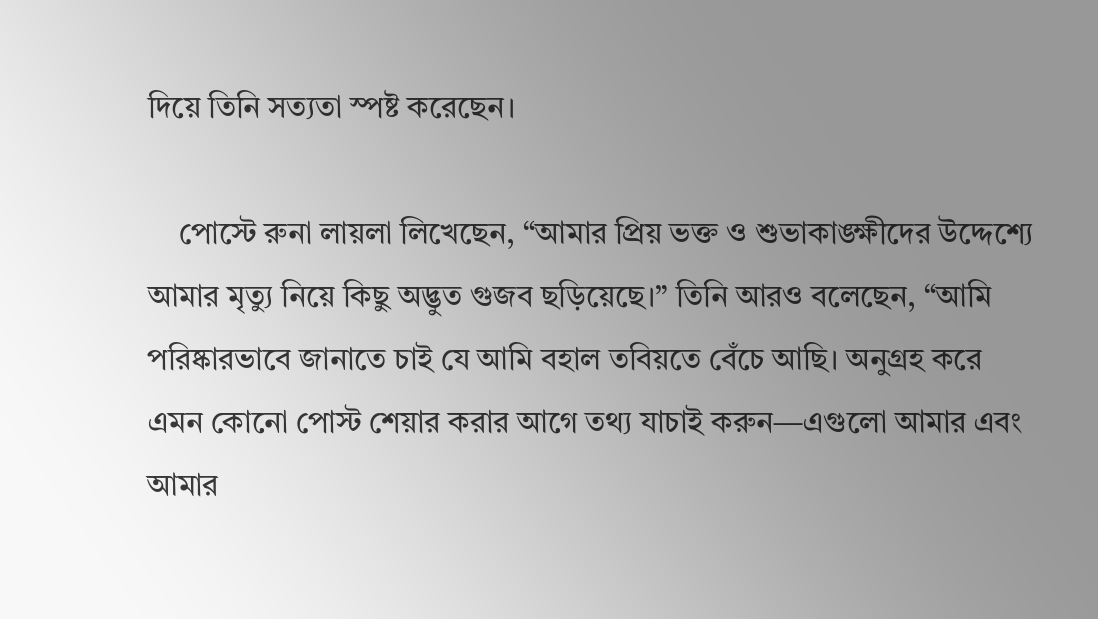দিয়ে তিনি সত্যতা স্পষ্ট করেছেন।

    পোস্টে রুনা লায়লা লিখেছেন, “আমার প্রিয় ভক্ত ও শুভাকাঙ্ক্ষীদের উদ্দেশ্যে আমার মৃত্যু নিয়ে কিছু অদ্ভুত গুজব ছড়িয়েছে।” তিনি আরও বলেছেন, “আমি পরিষ্কারভাবে জানাতে চাই যে আমি বহাল তবিয়তে বেঁচে আছি। অনুগ্রহ করে এমন কোনো পোস্ট শেয়ার করার আগে তথ্য যাচাই করুন—এগুলো আমার এবং আমার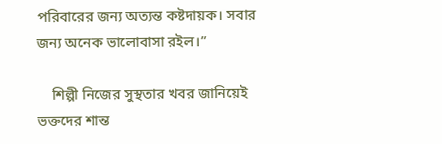পরিবারের জন্য অত্যন্ত কষ্টদায়ক। সবার জন্য অনেক ভালোবাসা রইল।”

    শিল্পী নিজের সুস্থতার খবর জানিয়েই ভক্তদের শান্ত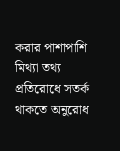করার পাশাপাশি মিথ্যা তথ্য প্রতিরোধে সতর্ক থাকতে অনুরোধ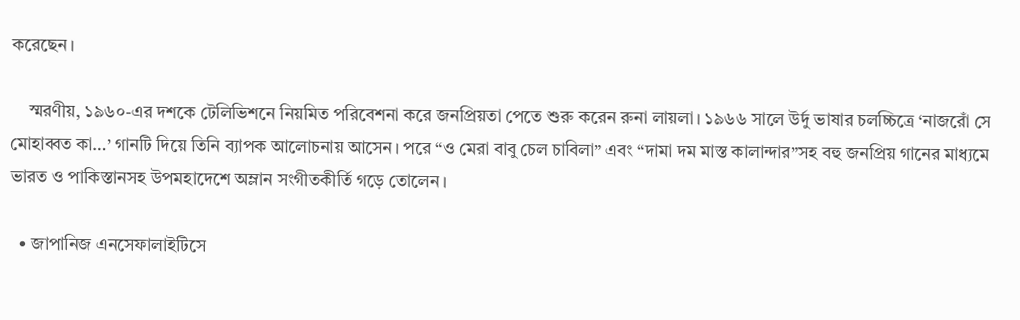করেছেন।

    স্মরণীয়, ১৯৬০-এর দশকে টেলিভিশনে নিয়মিত পরিবেশনা করে জনপ্রিয়তা পেতে শুরু করেন রুনা লায়লা। ১৯৬৬ সালে উর্দু ভাষার চলচ্চিত্রে ‘নাজরোঁ সে মোহাব্বত কা…’ গানটি দিয়ে তিনি ব্যাপক আলোচনায় আসেন। পরে “ও মেরা বাবু চেল চাবিলা” এবং “দামা দম মাস্ত কালান্দার”সহ বহু জনপ্রিয় গানের মাধ্যমে ভারত ও পাকিস্তানসহ উপমহাদেশে অম্লান সংগীতকীর্তি গড়ে তোলেন।

  • জাপানিজ এনসেফালাইটিসে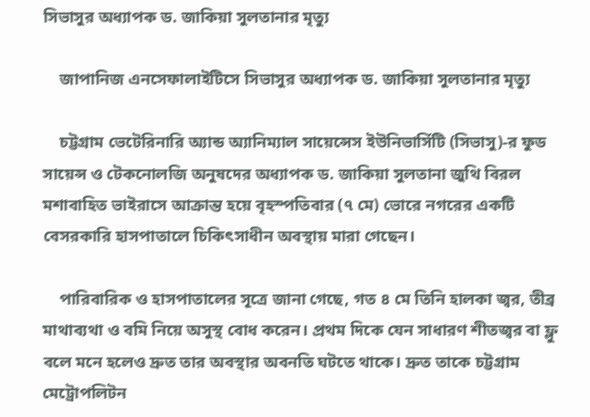সিভাসুর অধ্যাপক ড. জাকিয়া সুলতানার মৃত্যু

    জাপানিজ এনসেফালাইটিসে সিভাসুর অধ্যাপক ড. জাকিয়া সুলতানার মৃত্যু

    চট্টগ্রাম ভেটেরিনারি অ্যান্ড অ্যানিম্যাল সায়েন্সেস ইউনিভার্সিটি (সিভাসু)-র ফুড সায়েন্স ও টেকনোলজি অনুষদের অধ্যাপক ড. জাকিয়া সুলতানা জুথি বিরল মশাবাহিত ভাইরাসে আক্রান্ত হয়ে বৃহস্পতিবার (৭ মে) ভোরে নগরের একটি বেসরকারি হাসপাতালে চিকিৎসাধীন অবস্থায় মারা গেছেন।

    পারিবারিক ও হাসপাতালের সূত্রে জানা গেছে, গত ৪ মে তিনি হালকা জ্বর, তীব্র মাথাব্যথা ও বমি নিয়ে অসুস্থ বোধ করেন। প্রথম দিকে যেন সাধারণ শীতজ্বর বা ফ্লু বলে মনে হলেও দ্রুত তার অবস্থার অবনতি ঘটতে থাকে। দ্রুত তাকে চট্টগ্রাম মেট্রোপলিটন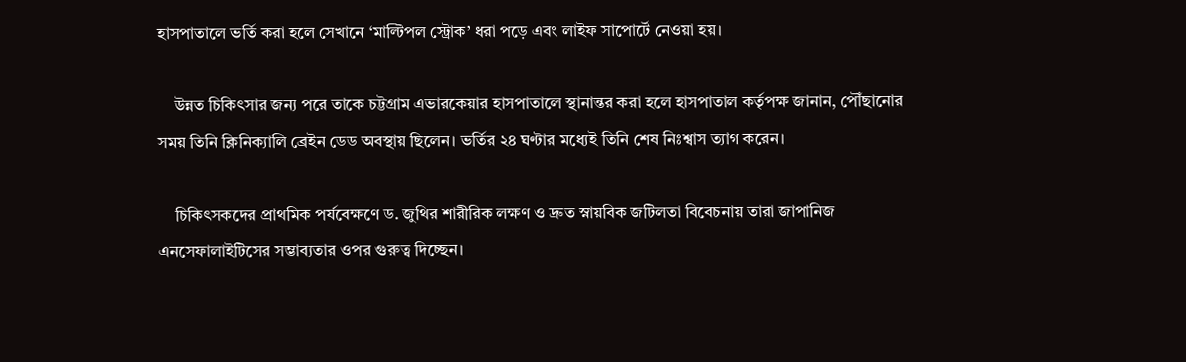হাসপাতালে ভর্তি করা হলে সেখানে ‘মাল্টিপল স্ট্রোক’ ধরা পড়ে এবং লাইফ সাপোর্টে নেওয়া হয়।

    উন্নত চিকিৎসার জন্য পরে তাকে চট্টগ্রাম এভারকেয়ার হাসপাতালে স্থানান্তর করা হলে হাসপাতাল কর্তৃপক্ষ জানান, পৌঁছানোর সময় তিনি ক্লিনিক্যালি ব্রেইন ডেড অবস্থায় ছিলেন। ভর্তির ২৪ ঘণ্টার মধ্যেই তিনি শেষ নিঃশ্বাস ত্যাগ করেন।

    চিকিৎসকদের প্রাথমিক পর্যবেক্ষণে ড. জুথির শারীরিক লক্ষণ ও দ্রুত স্নায়বিক জটিলতা বিবেচনায় তারা জাপানিজ এনসেফালাইটিসের সম্ভাব্যতার ওপর গুরুত্ব দিচ্ছেন।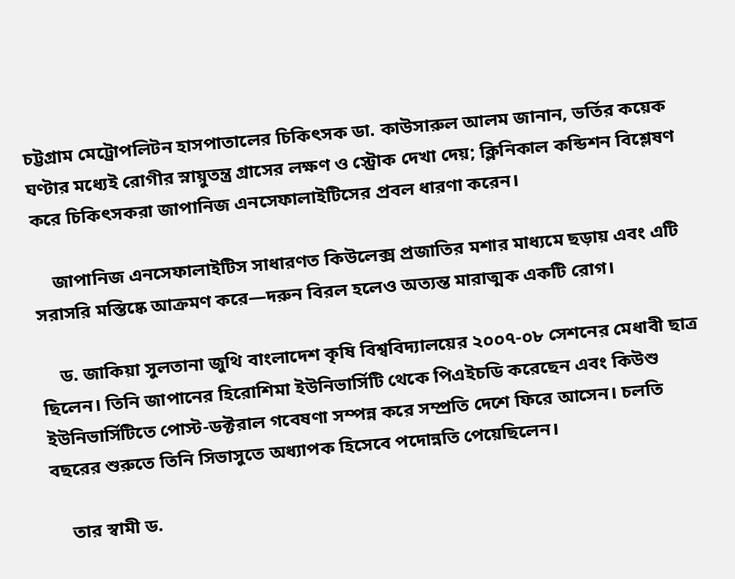চট্টগ্রাম মেট্রোপলিটন হাসপাতালের চিকিৎসক ডা. কাউসারুল আলম জানান, ভর্তির কয়েক ঘণ্টার মধ্যেই রোগীর স্নায়ুতন্ত্র গ্রাসের লক্ষণ ও স্ট্রোক দেখা দেয়; ক্লিনিকাল কন্ডিশন বিশ্লেষণ করে চিকিৎসকরা জাপানিজ এনসেফালাইটিসের প্রবল ধারণা করেন।

    জাপানিজ এনসেফালাইটিস সাধারণত কিউলেক্স প্রজাতির মশার মাধ্যমে ছড়ায় এবং এটি সরাসরি মস্তিষ্কে আক্রমণ করে—দরুন বিরল হলেও অত্যন্ত মারাত্মক একটি রোগ।

    ড. জাকিয়া সুলতানা জুথি বাংলাদেশ কৃষি বিশ্ববিদ্যালয়ের ২০০৭-০৮ সেশনের মেধাবী ছাত্র ছিলেন। তিনি জাপানের হিরোশিমা ইউনিভার্সিটি থেকে পিএইচডি করেছেন এবং কিউশু ইউনিভার্সিটিতে পোস্ট-ডক্টরাল গবেষণা সম্পন্ন করে সম্প্রতি দেশে ফিরে আসেন। চলতি বছরের শুরুতে তিনি সিভাসুতে অধ্যাপক হিসেবে পদোন্নতি পেয়েছিলেন।

    তার স্বামী ড.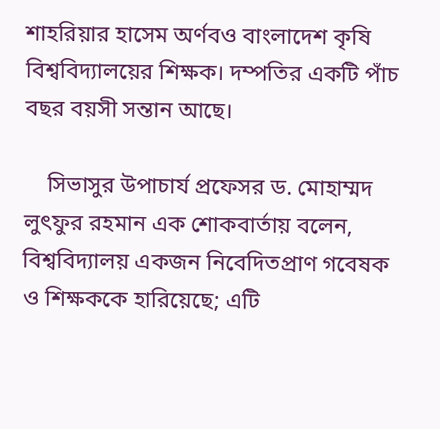শাহরিয়ার হাসেম অর্ণবও বাংলাদেশ কৃষি বিশ্ববিদ্যালয়ের শিক্ষক। দম্পতির একটি পাঁচ বছর বয়সী সন্তান আছে।

    সিভাসুর উপাচার্য প্রফেসর ড. মোহাম্মদ লুৎফুর রহমান এক শোকবার্তায় বলেন, বিশ্ববিদ্যালয় একজন নিবেদিতপ্রাণ গবেষক ও শিক্ষককে হারিয়েছে; এটি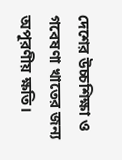দেশের উচ্চশিক্ষা ও গবেষণা খাতের জন্য অপূরণীয় ক্ষতি।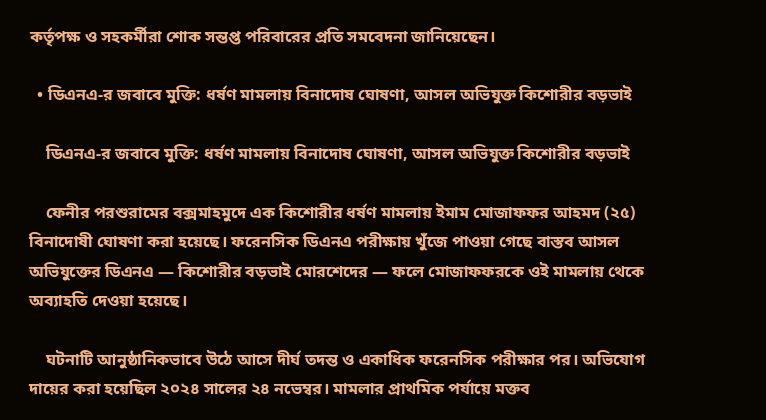কর্তৃপক্ষ ও সহকর্মীরা শোক সন্তপ্ত পরিবারের প্রতি সমবেদনা জানিয়েছেন।

  • ডিএনএ-র জবাবে মুক্তি: ধর্ষণ মামলায় বিনাদোষ ঘোষণা, আসল অভিযুক্ত কিশোরীর বড়ভাই

    ডিএনএ-র জবাবে মুক্তি: ধর্ষণ মামলায় বিনাদোষ ঘোষণা, আসল অভিযুক্ত কিশোরীর বড়ভাই

    ফেনীর পরশুরামের বক্সমাহমুদে এক কিশোরীর ধর্ষণ মামলায় ইমাম মোজাফফর আহমদ (২৫) বিনাদোষী ঘোষণা করা হয়েছে। ফরেনসিক ডিএনএ পরীক্ষায় খুঁজে পাওয়া গেছে বাস্তব আসল অভিযুক্তের ডিএনএ — কিশোরীর বড়ভাই মোরশেদের — ফলে মোজাফফরকে ওই মামলায় থেকে অব্যাহতি দেওয়া হয়েছে।

    ঘটনাটি আনুষ্ঠানিকভাবে উঠে আসে দীর্ঘ তদন্ত ও একাধিক ফরেনসিক পরীক্ষার পর। অভিযোগ দায়ের করা হয়েছিল ২০২৪ সালের ২৪ নভেম্বর। মামলার প্রাথমিক পর্যায়ে মক্তব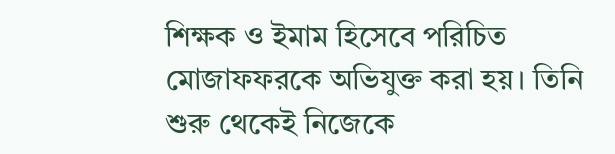শিক্ষক ও ইমাম হিসেবে পরিচিত মোজাফফরকে অভিযুক্ত করা হয়। তিনি শুরু থেকেই নিজেকে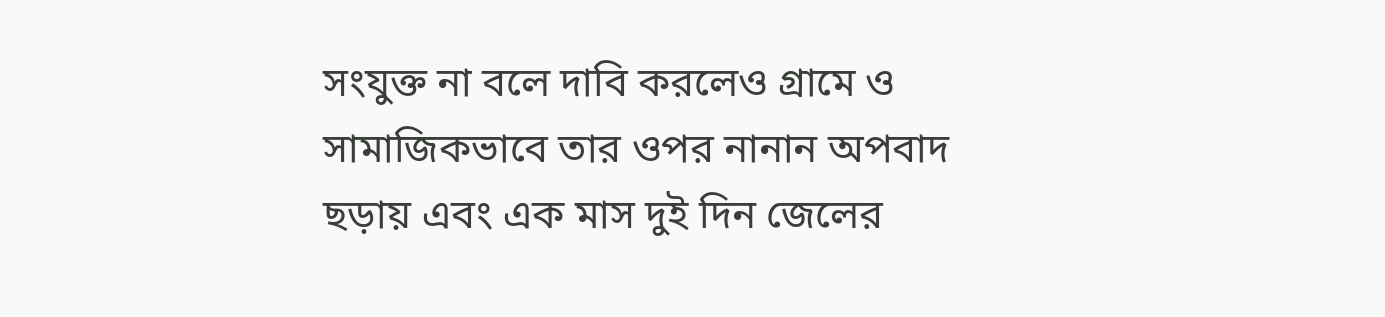সংযুক্ত না বলে দাবি করলেও গ্রামে ও সামাজিকভাবে তার ওপর নানান অপবাদ ছড়ায় এবং এক মাস দুই দিন জেলের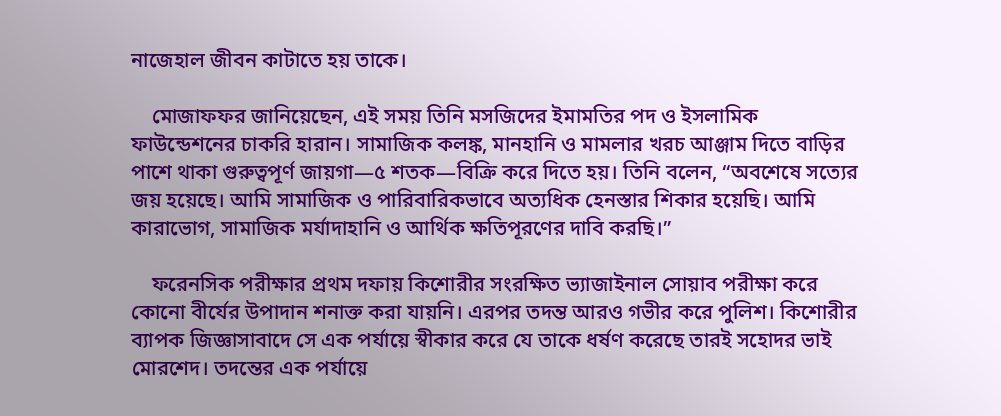নাজেহাল জীবন কাটাতে হয় তাকে।

    মোজাফফর জানিয়েছেন, এই সময় তিনি মসজিদের ইমামতির পদ ও ইসলামিক ফাউন্ডেশনের চাকরি হারান। সামাজিক কলঙ্ক, মানহানি ও মামলার খরচ আঞ্জাম দিতে বাড়ির পাশে থাকা গুরুত্বপূর্ণ জায়গা—৫ শতক—বিক্রি করে দিতে হয়। তিনি বলেন, “অবশেষে সত্যের জয় হয়েছে। আমি সামাজিক ও পারিবারিকভাবে অত্যধিক হেনস্তার শিকার হয়েছি। আমি কারাভোগ, সামাজিক মর্যাদাহানি ও আর্থিক ক্ষতিপূরণের দাবি করছি।”

    ফরেনসিক পরীক্ষার প্রথম দফায় কিশোরীর সংরক্ষিত ভ্যাজাইনাল সোয়াব পরীক্ষা করে কোনো বীর্যের উপাদান শনাক্ত করা যায়নি। এরপর তদন্ত আরও গভীর করে পুলিশ। কিশোরীর ব্যাপক জিজ্ঞাসাবাদে সে এক পর্যায়ে স্বীকার করে যে তাকে ধর্ষণ করেছে তারই সহোদর ভাই মোরশেদ। তদন্তের এক পর্যায়ে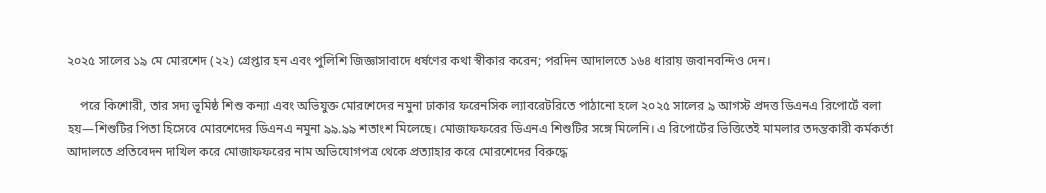২০২৫ সালের ১৯ মে মোরশেদ (২২) গ্রেপ্তার হন এবং পুলিশি জিজ্ঞাসাবাদে ধর্ষণের কথা স্বীকার করেন; পরদিন আদালতে ১৬৪ ধারায় জবানবন্দিও দেন।

    পরে কিশোরী, তার সদ্য ভূমিষ্ঠ শিশু কন্যা এবং অভিযুক্ত মোরশেদের নমুনা ঢাকার ফরেনসিক ল্যাবরেটরিতে পাঠানো হলে ২০২৫ সালের ৯ আগস্ট প্রদত্ত ডিএনএ রিপোর্টে বলা হয়—শিশুটির পিতা হিসেবে মোরশেদের ডিএনএ নমুনা ৯৯.৯৯ শতাংশ মিলেছে। মোজাফফরের ডিএনএ শিশুটির সঙ্গে মিলেনি। এ রিপোর্টের ভিত্তিতেই মামলার তদন্তকারী কর্মকর্তা আদালতে প্রতিবেদন দাখিল করে মোজাফফরের নাম অভিযোগপত্র থেকে প্রত্যাহার করে মোরশেদের বিরুদ্ধে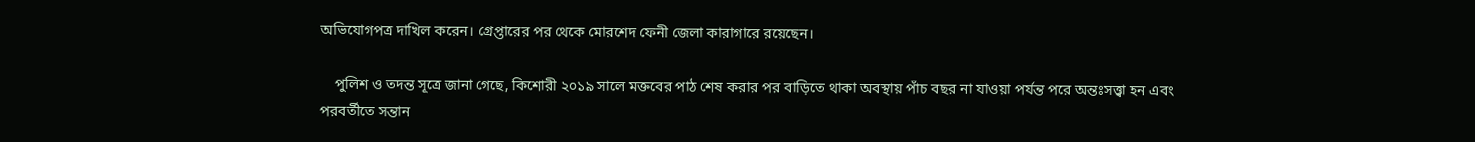অভিযোগপত্র দাখিল করেন। গ্রেপ্তারের পর থেকে মোরশেদ ফেনী জেলা কারাগারে রয়েছেন।

    পুলিশ ও তদন্ত সূত্রে জানা গেছে, কিশোরী ২০১৯ সালে মক্তবের পাঠ শেষ করার পর বাড়িতে থাকা অবস্থায় পাঁচ বছর না যাওয়া পর্যন্ত পরে অন্তঃসত্ত্বা হন এবং পরবর্তীতে সন্তান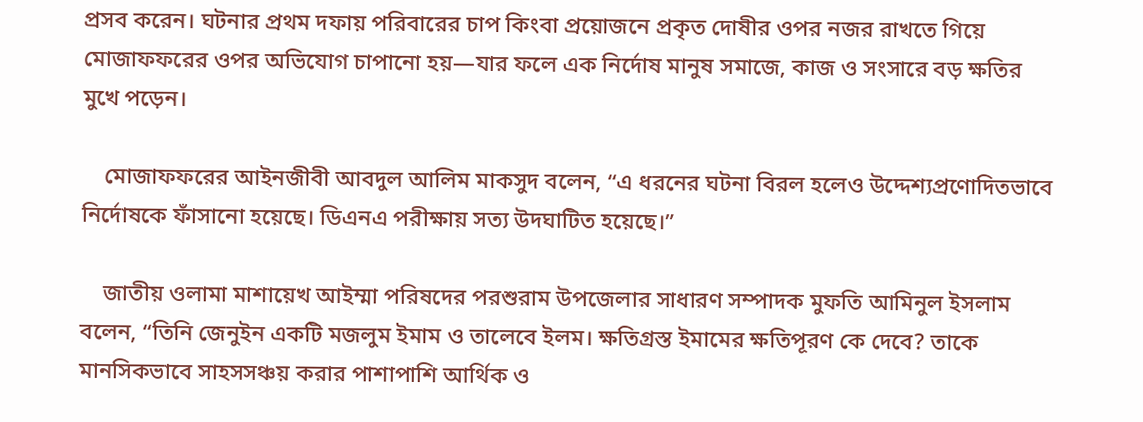প্রসব করেন। ঘটনার প্রথম দফায় পরিবারের চাপ কিংবা প্রয়োজনে প্রকৃত দোষীর ওপর নজর রাখতে গিয়ে মোজাফফরের ওপর অভিযোগ চাপানো হয়—যার ফলে এক নির্দোষ মানুষ সমাজে, কাজ ও সংসারে বড় ক্ষতির মুখে পড়েন।

    মোজাফফরের আইনজীবী আবদুল আলিম মাকসুদ বলেন, “এ ধরনের ঘটনা বিরল হলেও উদ্দেশ্যপ্রণোদিতভাবে নির্দোষকে ফাঁসানো হয়েছে। ডিএনএ পরীক্ষায় সত্য উদঘাটিত হয়েছে।”

    জাতীয় ওলামা মাশায়েখ আইম্মা পরিষদের পরশুরাম উপজেলার সাধারণ সম্পাদক মুফতি আমিনুল ইসলাম বলেন, “তিনি জেনুইন একটি মজলুম ইমাম ও তালেবে ইলম। ক্ষতিগ্রস্ত ইমামের ক্ষতিপূরণ কে দেবে? তাকে মানসিকভাবে সাহসসঞ্চয় করার পাশাপাশি আর্থিক ও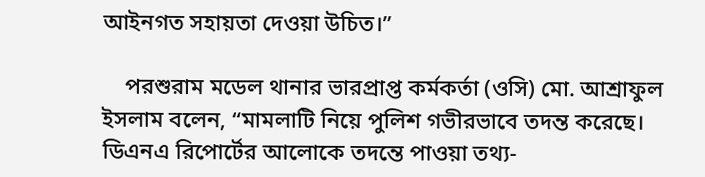আইনগত সহায়তা দেওয়া উচিত।”

    পরশুরাম মডেল থানার ভারপ্রাপ্ত কর্মকর্তা (ওসি) মো. আশ্রাফুল ইসলাম বলেন, “মামলাটি নিয়ে পুলিশ গভীরভাবে তদন্ত করেছে। ডিএনএ রিপোর্টের আলোকে তদন্তে পাওয়া তথ্য-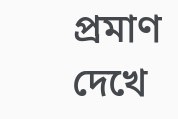প্রমাণ দেখে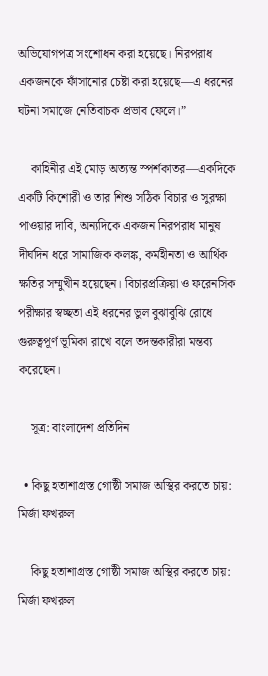অভিযোগপত্র সংশোধন করা হয়েছে। নিরপরাধ একজনকে ফাঁসানোর চেষ্টা করা হয়েছে—এ ধরনের ঘটনা সমাজে নেতিবাচক প্রভাব ফেলে।”

    কাহিনীর এই মোড় অত্যন্ত স্পর্শকাতর—একদিকে একটি কিশোরী ও তার শিশু সঠিক বিচার ও সুরক্ষা পাওয়ার দাবি, অন্যদিকে একজন নিরপরাধ মানুষ দীর্ঘদিন ধরে সামাজিক কলঙ্ক, কর্মহীনতা ও আর্থিক ক্ষতির সম্মুখীন হয়েছেন। বিচারপ্রক্রিয়া ও ফরেনসিক পরীক্ষার স্বচ্ছতা এই ধরনের ভুল বুঝাবুঝি রোধে গুরুত্বপূর্ণ ভূমিকা রাখে বলে তদন্তকারীরা মন্তব্য করেছেন।

    সূত্র: বাংলাদেশ প্রতিদিন

  • কিছু হতাশাগ্রস্ত গোষ্ঠী সমাজ অস্থির করতে চায়: মির্জা ফখরুল

    কিছু হতাশাগ্রস্ত গোষ্ঠী সমাজ অস্থির করতে চায়: মির্জা ফখরুল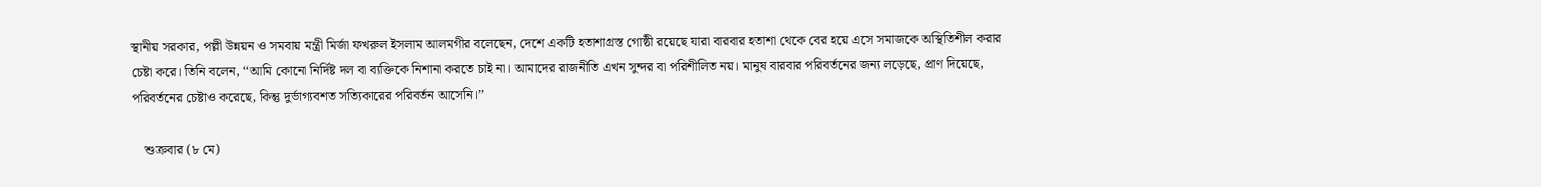স্থানীয় সরকার, পল্লী উন্নয়ন ও সমবায় মন্ত্রী মির্জা ফখরুল ইসলাম আলমগীর বলেছেন, দেশে একটি হতাশাগ্রস্ত গোষ্ঠী রয়েছে যারা বারবার হতাশা থেকে বের হয়ে এসে সমাজকে অস্থিতিশীল করার চেষ্টা করে। তিনি বলেন, ‘‘আমি কোনো নির্দিষ্ট দল বা ব্যক্তিকে নিশানা করতে চাই না। আমাদের রাজনীতি এখন সুন্দর বা পরিশীলিত নয়। মানুষ বারবার পরিবর্তনের জন্য লড়েছে, প্রাণ দিয়েছে, পরিবর্তনের চেষ্টাও করেছে, কিন্তু দুর্ভাগ্যবশত সত্যিকারের পরিবর্তন আসেনি।’’

    শুক্রবার (৮ মে)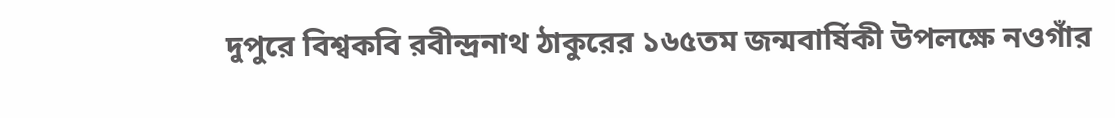দুপুরে বিশ্বকবি রবীন্দ্রনাথ ঠাকুরের ১৬৫তম জন্মবার্ষিকী উপলক্ষে নওগাঁর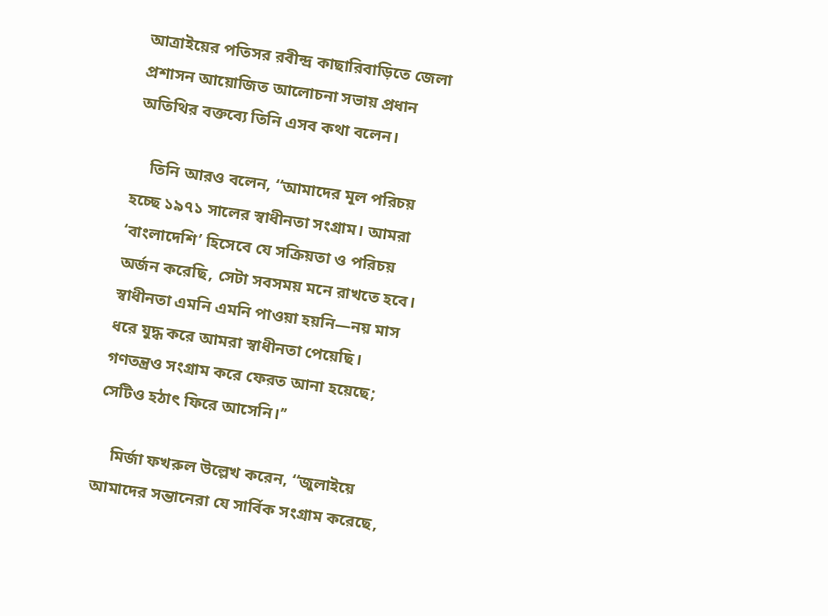আত্রাইয়ের পতিসর রবীন্দ্র কাছারিবাড়িতে জেলা প্রশাসন আয়োজিত আলোচনা সভায় প্রধান অতিথির বক্তব্যে তিনি এসব কথা বলেন।

    তিনি আরও বলেন, ‘‘আমাদের মূল পরিচয় হচ্ছে ১৯৭১ সালের স্বাধীনতা সংগ্রাম। আমরা ‘বাংলাদেশি’ হিসেবে যে সক্রিয়তা ও পরিচয় অর্জন করেছি, সেটা সবসময় মনে রাখতে হবে। স্বাধীনতা এমনি এমনি পাওয়া হয়নি—নয় মাস ধরে যুদ্ধ করে আমরা স্বাধীনতা পেয়েছি। গণতন্ত্রও সংগ্রাম করে ফেরত আনা হয়েছে; সেটিও হঠাৎ ফিরে আসেনি।’’

    মির্জা ফখরুল উল্লেখ করেন, ‘‘জুলাইয়ে আমাদের সন্তানেরা যে সার্বিক সংগ্রাম করেছে,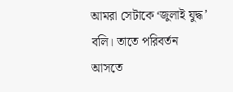আমরা সেটাকে ‘জুলাই যুদ্ধ’ বলি। তাতে পরিবর্তন আসতে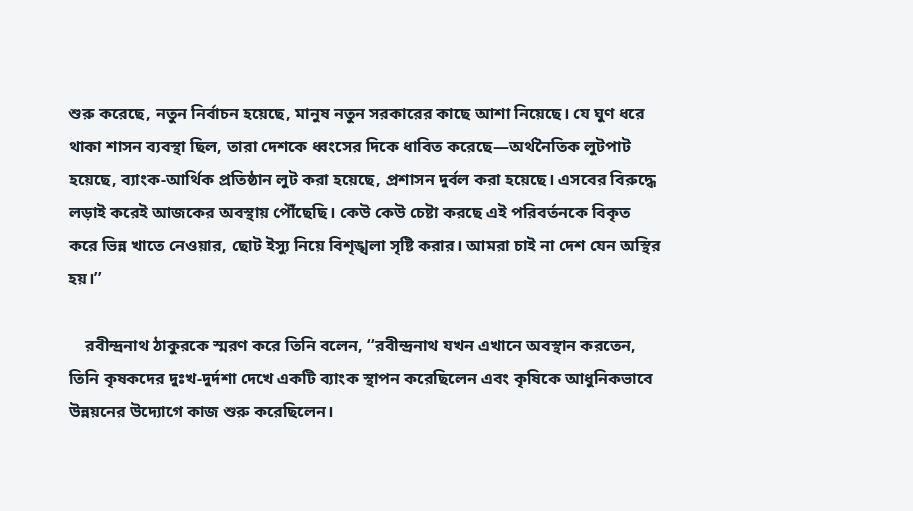শুরু করেছে, নতুন নির্বাচন হয়েছে, মানুষ নতুন সরকারের কাছে আশা নিয়েছে। যে ঘুণ ধরে থাকা শাসন ব্যবস্থা ছিল, তারা দেশকে ধ্বংসের দিকে ধাবিত করেছে—অর্থনৈতিক লুটপাট হয়েছে, ব্যাংক-আর্থিক প্রতিষ্ঠান লুট করা হয়েছে, প্রশাসন দুর্বল করা হয়েছে। এসবের বিরুদ্ধে লড়াই করেই আজকের অবস্থায় পৌঁছেছি। কেউ কেউ চেষ্টা করছে এই পরিবর্তনকে বিকৃত করে ভিন্ন খাতে নেওয়ার, ছোট ইস্যু নিয়ে বিশৃঙ্খলা সৃষ্টি করার। আমরা চাই না দেশ যেন অস্থির হয়।’’

    রবীন্দ্রনাথ ঠাকুরকে স্মরণ করে তিনি বলেন, ‘‘রবীন্দ্রনাথ যখন এখানে অবস্থান করতেন, তিনি কৃষকদের দুঃখ-দুর্দশা দেখে একটি ব্যাংক স্থাপন করেছিলেন এবং কৃষিকে আধুনিকভাবে উন্নয়নের উদ্যোগে কাজ শুরু করেছিলেন।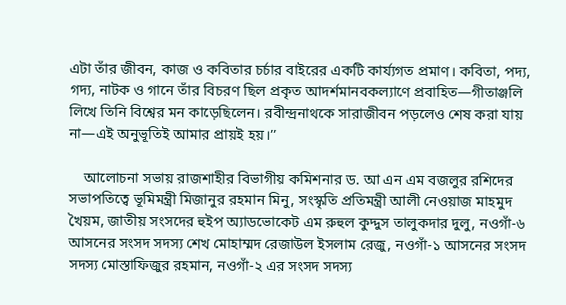এটা তাঁর জীবন, কাজ ও কবিতার চর্চার বাইরের একটি কার্য্যগত প্রমাণ। কবিতা, পদ্য, গদ্য, নাটক ও গানে তাঁর বিচরণ ছিল প্রকৃত আদর্শমানবকল্যাণে প্রবাহিত—গীতাঞ্জলি লিখে তিনি বিশ্বের মন কাড়েছিলেন। রবীন্দ্রনাথকে সারাজীবন পড়লেও শেষ করা যায় না—এই অনুভূতিই আমার প্রায়ই হয়।’’

    আলোচনা সভায় রাজশাহীর বিভাগীয় কমিশনার ড. আ এন এম বজলুর রশিদের সভাপতিত্বে ভূমিমন্ত্রী মিজানুর রহমান মিনু, সংস্কৃতি প্রতিমন্ত্রী আলী নেওয়াজ মাহমুদ খৈয়ম, জাতীয় সংসদের হুইপ অ্যাডভোকেট এম রুহুল কুদ্দুস তালুকদার দুলু, নওগাঁ-৬ আসনের সংসদ সদস্য শেখ মোহাম্মদ রেজাউল ইসলাম রেজু, নওগাঁ-১ আসনের সংসদ সদস্য মোস্তাফিজুর রহমান, নওগাঁ-২ এর সংসদ সদস্য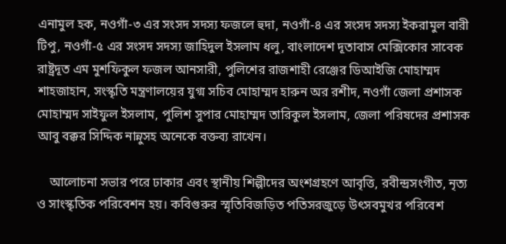এনামুল হক, নওগাঁ-৩ এর সংসদ সদস্য ফজলে হুদা, নওগাঁ-৪ এর সংসদ সদস্য ইকরামুল বারী টিপু, নওগাঁ-৫ এর সংসদ সদস্য জাহিদুল ইসলাম ধলু, বাংলাদেশ দূতাবাস মেক্সিকোর সাবেক রাষ্ট্রদূত এম মুশফিকুল ফজল আনসারী, পুলিশের রাজশাহী রেঞ্জের ডিআইজি মোহাম্মদ শাহজাহান, সংস্কৃতি মন্ত্রণালয়ের যুগ্ম সচিব মোহাম্মদ হারুন অর রশীদ, নওগাঁ জেলা প্রশাসক মোহাম্মদ সাইফুল ইসলাম, পুলিশ সুপার মোহাম্মদ তারিকুল ইসলাম, জেলা পরিষদের প্রশাসক আবু বক্কর সিদ্দিক নান্নুসহ অনেকে বক্তব্য রাখেন।

    আলোচনা সভার পরে ঢাকার এবং স্থানীয় শিল্পীদের অংশগ্রহণে আবৃত্তি, রবীন্দ্রসংগীত, নৃত্য ও সাংস্কৃতিক পরিবেশন হয়। কবিগুরুর স্মৃতিবিজড়িত পতিসরজুড়ে উৎসবমুখর পরিবেশ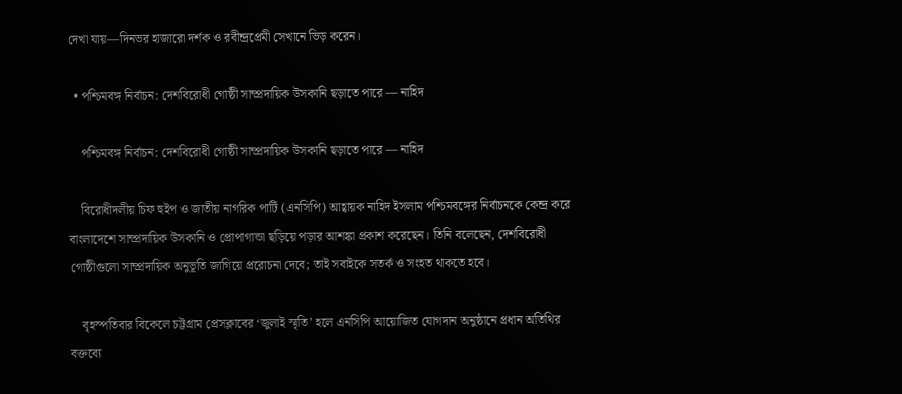দেখা যায়—দিনভর হাজারো দর্শক ও রবীন্দ্রপ্রেমী সেখানে ভিড় করেন।

  • পশ্চিমবঙ্গ নির্বাচন: দেশবিরোধী গোষ্ঠী সাম্প্রদায়িক উসকানি ছড়াতে পারে — নাহিদ

    পশ্চিমবঙ্গ নির্বাচন: দেশবিরোধী গোষ্ঠী সাম্প্রদায়িক উসকানি ছড়াতে পারে — নাহিদ

    বিরোধীদলীয় চিফ হুইপ ও জাতীয় নাগরিক পার্টি (এনসিপি) আহ্বায়ক নাহিদ ইসলাম পশ্চিমবঙ্গের নির্বাচনকে কেন্দ্র করে বাংলাদেশে সাম্প্রদায়িক উসকানি ও প্রোপাগান্ডা ছড়িয়ে পড়ার আশঙ্কা প্রকাশ করেছেন। তিনি বলেছেন, দেশবিরোধী গোষ্ঠীগুলো সাম্প্রদায়িক অনুভূতি জাগিয়ে প্ররোচনা দেবে; তাই সবাইকে সতর্ক ও সংহত থাকতে হবে।

    বৃহস্পতিবার বিকেলে চট্টগ্রাম প্রেসক্লাবের ‘জুলাই স্মৃতি’ হলে এনসিপি আয়োজিত যোগদান অনুষ্ঠানে প্রধান অতিথির বক্তব্যে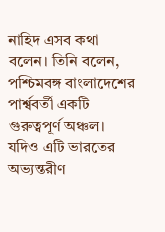নাহিদ এসব কথা বলেন। তিনি বলেন, পশ্চিমবঙ্গ বাংলাদেশের পার্শ্ববর্তী একটি গুরুত্বপূর্ণ অঞ্চল। যদিও এটি ভারতের অভ্যন্তরীণ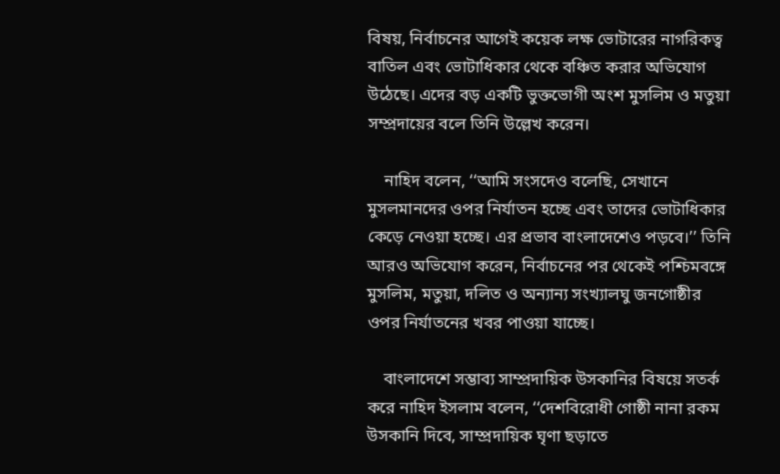বিষয়, নির্বাচনের আগেই কয়েক লক্ষ ভোটারের নাগরিকত্ব বাতিল এবং ভোটাধিকার থেকে বঞ্চিত করার অভিযোগ উঠেছে। এদের বড় একটি ভুক্তভোগী অংশ মুসলিম ও মতুয়া সম্প্রদায়ের বলে তিনি উল্লেখ করেন।

    নাহিদ বলেন, ‘‘আমি সংসদেও বলেছি, সেখানে মুসলমানদের ওপর নির্যাতন হচ্ছে এবং তাদের ভোটাধিকার কেড়ে নেওয়া হচ্ছে। এর প্রভাব বাংলাদেশেও পড়বে।’’ তিনি আরও অভিযোগ করেন, নির্বাচনের পর থেকেই পশ্চিমবঙ্গে মুসলিম, মতুয়া, দলিত ও অন্যান্য সংখ্যালঘু জনগোষ্ঠীর ওপর নির্যাতনের খবর পাওয়া যাচ্ছে।

    বাংলাদেশে সম্ভাব্য সাম্প্রদায়িক উসকানির বিষয়ে সতর্ক করে নাহিদ ইসলাম বলেন, ‘‘দেশবিরোধী গোষ্ঠী নানা রকম উসকানি দিবে, সাম্প্রদায়িক ঘৃণা ছড়াতে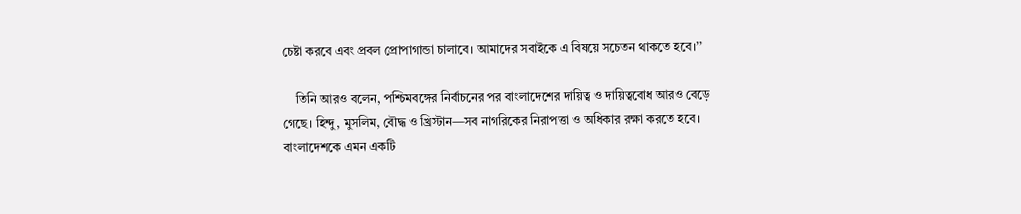চেষ্টা করবে এবং প্রবল প্রোপাগান্ডা চালাবে। আমাদের সবাইকে এ বিষয়ে সচেতন থাকতে হবে।’’

    তিনি আরও বলেন, পশ্চিমবঙ্গের নির্বাচনের পর বাংলাদেশের দায়িত্ব ও দায়িত্ববোধ আরও বেড়ে গেছে। হিন্দু, মুসলিম, বৌদ্ধ ও খ্রিস্টান—সব নাগরিকের নিরাপত্তা ও অধিকার রক্ষা করতে হবে। বাংলাদেশকে এমন একটি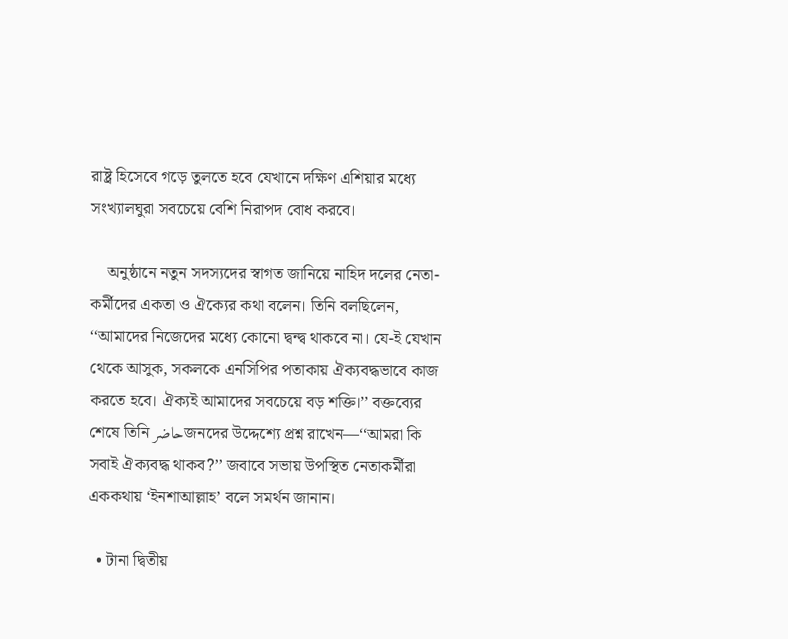রাষ্ট্র হিসেবে গড়ে তুলতে হবে যেখানে দক্ষিণ এশিয়ার মধ্যে সংখ্যালঘুরা সবচেয়ে বেশি নিরাপদ বোধ করবে।

    অনুষ্ঠানে নতুন সদস্যদের স্বাগত জানিয়ে নাহিদ দলের নেতা-কর্মীদের একতা ও ঐক্যের কথা বলেন। তিনি বলছিলেন, ‘‘আমাদের নিজেদের মধ্যে কোনো দ্বন্দ্ব থাকবে না। যে-ই যেখান থেকে আসুক, সকলকে এনসিপির পতাকায় ঐক্যবদ্ধভাবে কাজ করতে হবে। ঐক্যই আমাদের সবচেয়ে বড় শক্তি।’’ বক্তব্যের শেষে তিনি حاضرজনদের উদ্দেশ্যে প্রশ্ন রাখেন—‘‘আমরা কি সবাই ঐক্যবদ্ধ থাকব?’’ জবাবে সভায় উপস্থিত নেতাকর্মীরা এককথায় ‘ইনশাআল্লাহ’ বলে সমর্থন জানান।

  • টানা দ্বিতীয়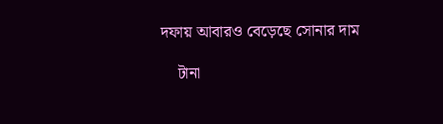দফায় আবারও বেড়েছে সোনার দাম

    টানা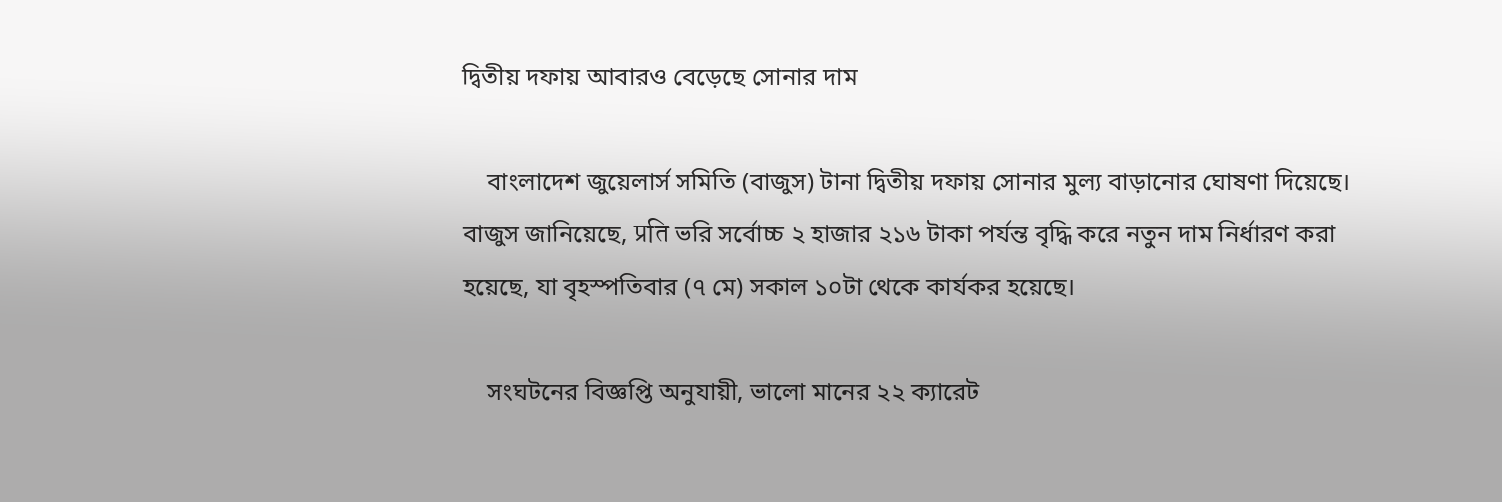দ্বিতীয় দফায় আবারও বেড়েছে সোনার দাম

    বাংলাদেশ জুয়েলার্স সমিতি (বাজুস) টানা দ্বিতীয় দফায় সোনার মুল্য বাড়ানোর ঘোষণা দিয়েছে। বাজুস জানিয়েছে, प्रति ভরি সর্বোচ্চ ২ হাজার ২১৬ টাকা পর্যন্ত বৃদ্ধি করে নতুন দাম নির্ধারণ করা হয়েছে, যা বৃহস্পতিবার (৭ মে) সকাল ১০টা থেকে কার্যকর হয়েছে।

    সংঘটনের বিজ্ঞপ্তি অনুযায়ী, ভালো মানের ২২ ক্যারেট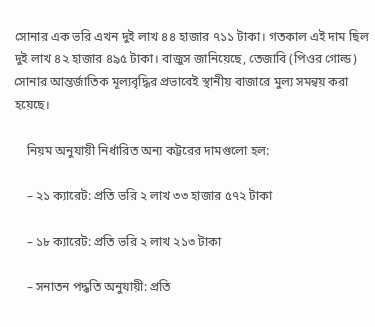সোনার এক ভরি এখন দুই লাখ ৪৪ হাজার ৭১১ টাকা। গতকাল এই দাম ছিল দুই লাখ ৪২ হাজার ৪৯৫ টাকা। বাজুস জানিয়েছে, তেজাবি (পিওর গোল্ড) সোনার আন্তর্জাতিক মূল্যবৃদ্ধির প্রভাবেই স্থানীয় বাজারে মুল্য সমন্বয় করা হয়েছে।

    নিয়ম অনুযায়ী নির্ধারিত অন্য কট্টরের দামগুলো হল:

    – ২১ ক্যারেট: প্রতি ভরি ২ লাখ ৩৩ হাজার ৫৭২ টাকা

    – ১৮ ক্যারেট: প্রতি ভরি ২ লাখ ২১৩ টাকা

    – সনাতন পদ্ধতি অনুযায়ী: প্রতি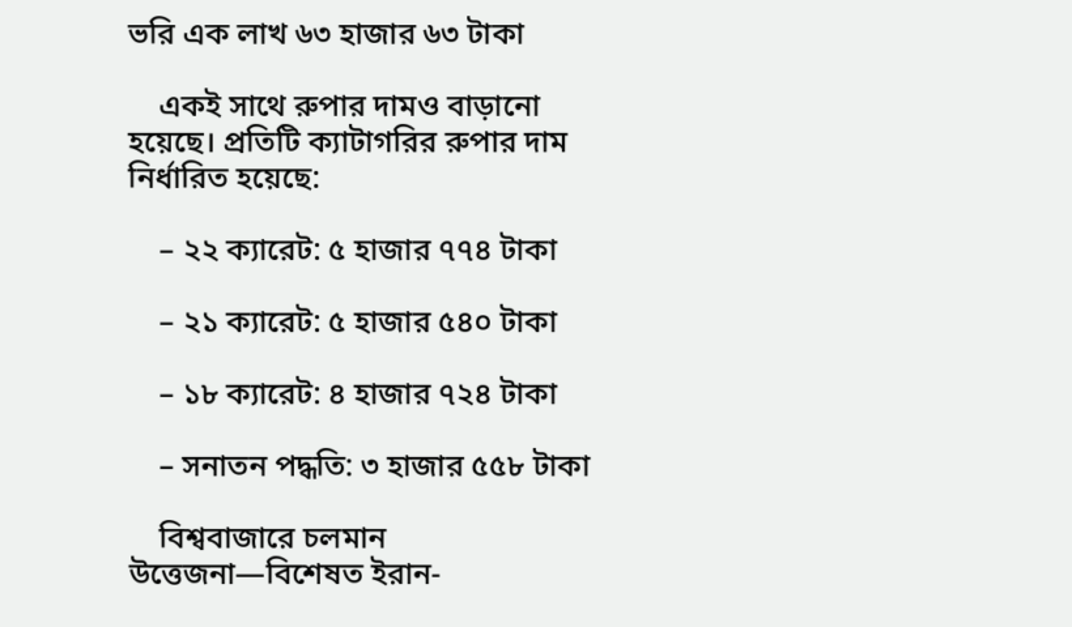ভরি এক লাখ ৬৩ হাজার ৬৩ টাকা

    একই সাথে রুপার দামও বাড়ানো হয়েছে। প্রতিটি ক্যাটাগরির রুপার দাম নির্ধারিত হয়েছে:

    – ২২ ক্যারেট: ৫ হাজার ৭৭৪ টাকা

    – ২১ ক্যারেট: ৫ হাজার ৫৪০ টাকা

    – ১৮ ক্যারেট: ৪ হাজার ৭২৪ টাকা

    – সনাতন পদ্ধতি: ৩ হাজার ৫৫৮ টাকা

    বিশ্ববাজারে চলমান উত্তেজনা—বিশেষত ইরান-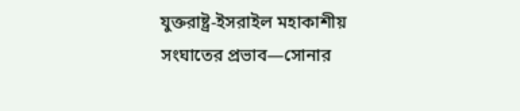যুক্তরাষ্ট্র-ইসরাইল মহাকাশীয় সংঘাতের প্রভাব—সোনার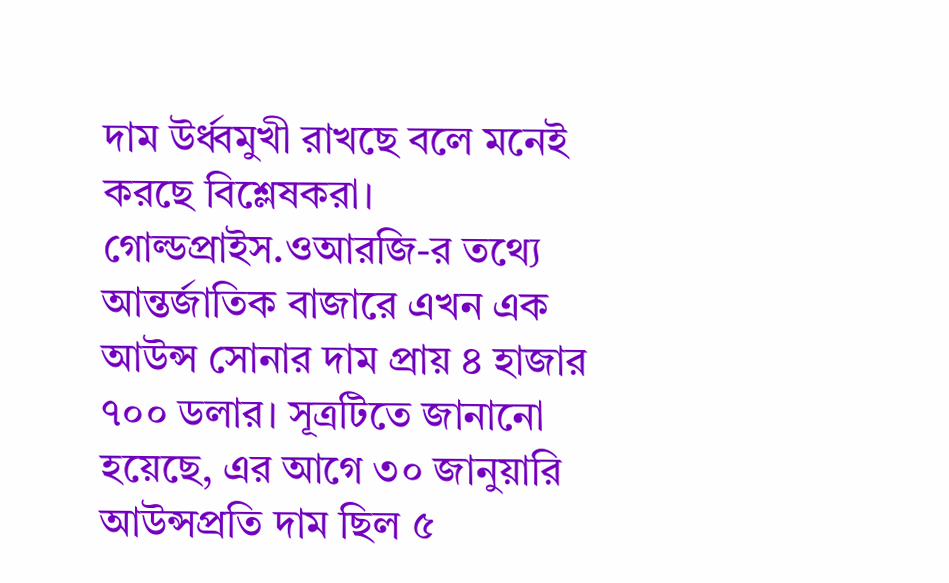দাম উর্ধ্বমুখী রাখছে বলে মনেই করছে বিশ্লেষকরা। গোল্ডপ্রাইস.ওআরজি-র তথ্যে আন্তর্জাতিক বাজারে এখন এক আউন্স সোনার দাম প্রায় ৪ হাজার ৭০০ ডলার। সূত্রটিতে জানানো হয়েছে, এর আগে ৩০ জানুয়ারি আউন্সপ্রতি দাম ছিল ৫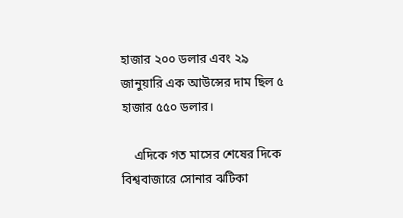হাজার ২০০ ডলার এবং ২৯ জানুয়ারি এক আউন্সের দাম ছিল ৫ হাজার ৫৫০ ডলার।

    এদিকে গত মাসের শেষের দিকে বিশ্ববাজারে সোনার ঝটিকা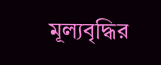মূল্যবৃদ্ধির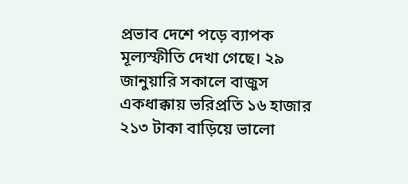প্রভাব দেশে পড়ে ব্যাপক মূল্যস্ফীতি দেখা গেছে। ২৯ জানুয়ারি সকালে বাজুস একধাক্কায় ভরিপ্রতি ১৬ হাজার ২১৩ টাকা বাড়িয়ে ভালো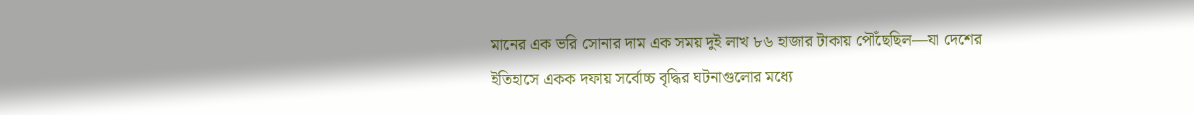মানের এক ভরি সোনার দাম এক সময় দুই লাখ ৮৬ হাজার টাকায় পৌঁছেছিল—যা দেশের ইতিহাসে একক দফায় সর্বোচ্চ বৃদ্ধির ঘটনাগুলোর মধ্যে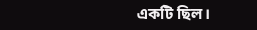একটি ছিল।